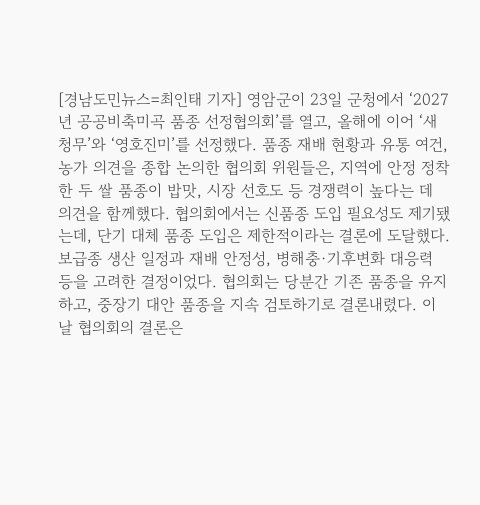[경남도민뉴스=최인태 기자] 영암군이 23일 군청에서 ‘2027년 공공비축미곡 품종 선정협의회’를 열고, 올해에 이어 ‘새청무’와 ‘영호진미’를 선정했다. 품종 재배 현황과 유통 여건, 농가 의견을 종합 논의한 협의회 위원들은, 지역에 안정 정착한 두 쌀 품종이 밥맛, 시장 선호도 등 경쟁력이 높다는 데 의견을 함께했다. 협의회에서는 신품종 도입 필요성도 제기됐는데, 단기 대체 품종 도입은 제한적이라는 결론에 도달했다. 보급종 생산 일정과 재배 안정성, 병해충·기후변화 대응력 등을 고려한 결정이었다. 협의회는 당분간 기존 품종을 유지하고, 중장기 대안 품종을 지속 검토하기로 결론내렸다. 이날 협의회의 결론은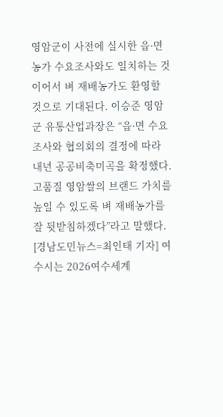영암군이 사전에 실시한 읍·면 농가 수요조사와도 일치하는 것이어서 벼 재배농가도 환영할 것으로 기대된다. 이승준 영암군 유통산업과장은 “읍·면 수요조사와 협의회의 결정에 따라 내년 공공비축미곡을 확정했다. 고품질 영암쌀의 브랜드 가치를 높일 수 있도록 벼 재배농가를 잘 뒷받침하겠다”라고 말했다.
[경남도민뉴스=최인태 기자] 여수시는 2026여수세계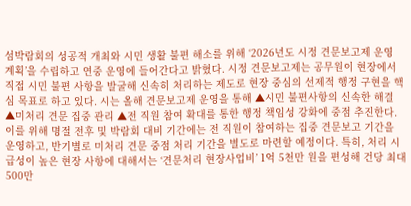섬박람회의 성공적 개최와 시민 생활 불편 해소를 위해 ‘2026년도 시정 견문보고제 운영 계획’을 수립하고 연중 운영에 들어간다고 밝혔다. 시정 견문보고제는 공무원이 현장에서 직접 시민 불편 사항을 발굴해 신속히 처리하는 제도로 현장 중심의 선제적 행정 구현을 핵심 목표로 하고 있다. 시는 올해 견문보고제 운영을 통해 ▲시민 불편사항의 신속한 해결 ▲미처리 견문 집중 관리 ▲전 직원 참여 확대를 통한 행정 책임성 강화에 중점 추진한다. 이를 위해 명절 전후 및 박람회 대비 기간에는 전 직원이 참여하는 집중 견문보고 기간을 운영하고, 반기별로 미처리 견문 중점 처리 기간을 별도로 마련할 예정이다. 특히, 처리 시급성이 높은 현장 사항에 대해서는 ‘견문처리 현장사업비’ 1억 5천만 원을 편성해 건당 최대 500만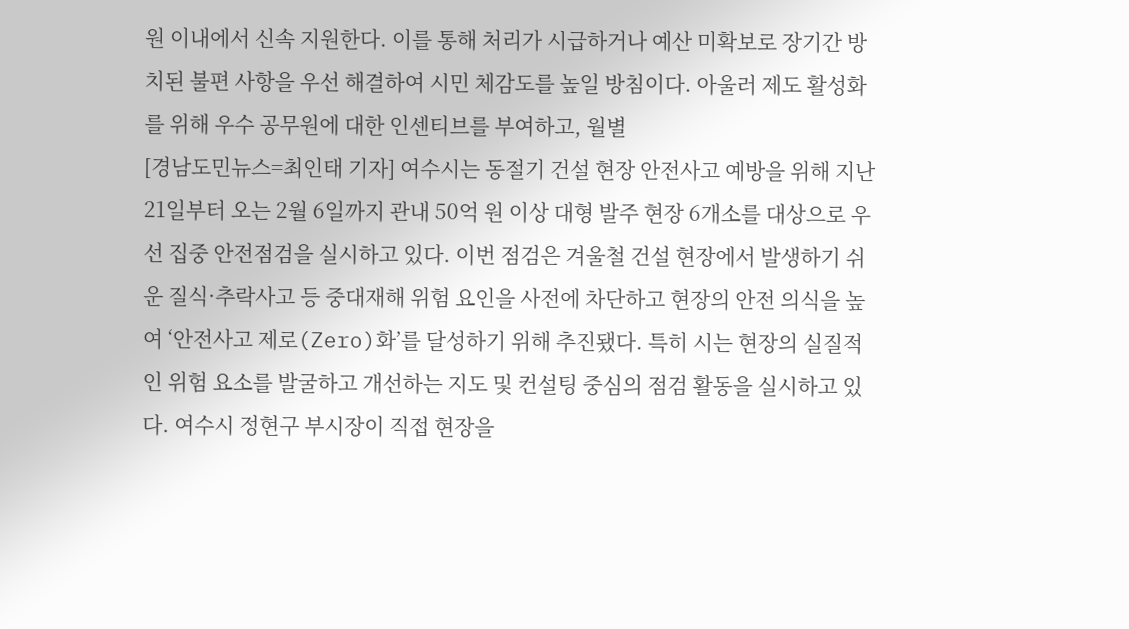원 이내에서 신속 지원한다. 이를 통해 처리가 시급하거나 예산 미확보로 장기간 방치된 불편 사항을 우선 해결하여 시민 체감도를 높일 방침이다. 아울러 제도 활성화를 위해 우수 공무원에 대한 인센티브를 부여하고, 월별
[경남도민뉴스=최인태 기자] 여수시는 동절기 건설 현장 안전사고 예방을 위해 지난 21일부터 오는 2월 6일까지 관내 50억 원 이상 대형 발주 현장 6개소를 대상으로 우선 집중 안전점검을 실시하고 있다. 이번 점검은 겨울철 건설 현장에서 발생하기 쉬운 질식·추락사고 등 중대재해 위험 요인을 사전에 차단하고 현장의 안전 의식을 높여 ‘안전사고 제로(Zero)화’를 달성하기 위해 추진됐다. 특히 시는 현장의 실질적인 위험 요소를 발굴하고 개선하는 지도 및 컨설팅 중심의 점검 활동을 실시하고 있다. 여수시 정현구 부시장이 직접 현장을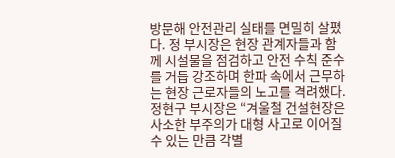방문해 안전관리 실태를 면밀히 살폈다. 정 부시장은 현장 관계자들과 함께 시설물을 점검하고 안전 수칙 준수를 거듭 강조하며 한파 속에서 근무하는 현장 근로자들의 노고를 격려했다. 정현구 부시장은 “겨울철 건설현장은 사소한 부주의가 대형 사고로 이어질 수 있는 만큼 각별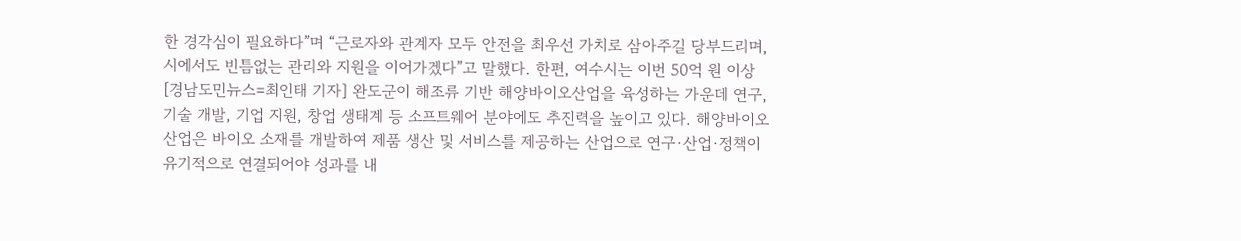한 경각심이 필요하다”며 “근로자와 관계자 모두 안전을 최우선 가치로 삼아주길 당부드리며, 시에서도 빈틈없는 관리와 지원을 이어가겠다”고 말했다. 한편, 여수시는 이번 50억 원 이상
[경남도민뉴스=최인태 기자] 완도군이 해조류 기반 해양바이오산업을 육성하는 가운데 연구, 기술 개발, 기업 지원, 창업 생태계 등 소프트웨어 분야에도 추진력을 높이고 있다. 해양바이오산업은 바이오 소재를 개발하여 제품 생산 및 서비스를 제공하는 산업으로 연구·산업·정책이 유기적으로 연결되어야 성과를 내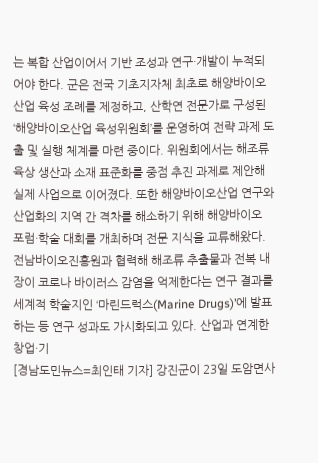는 복합 산업이어서 기반 조성과 연구·개발이 누적되어야 한다. 군은 전국 기초지자체 최초로 해양바이오산업 육성 조례를 제정하고, 산학연 전문가로 구성된 ‘해양바이오산업 육성위원회’를 운영하여 전략 과제 도출 및 실행 체계를 마련 중이다. 위원회에서는 해조류 육상 생산과 소재 표준화를 중점 추진 과제로 제안해 실제 사업으로 이어졌다. 또한 해양바이오산업 연구와 산업화의 지역 간 격차를 해소하기 위해 해양바이오 포럼·학술 대회를 개최하며 전문 지식을 교류해왔다. 전남바이오진흥원과 협력해 해조류 추출물과 전복 내장이 코로나 바이러스 감염을 억제한다는 연구 결과를 세계적 학술지인 ‘마린드럭스(Marine Drugs)’에 발표하는 등 연구 성과도 가시화되고 있다. 산업과 연계한 창업·기
[경남도민뉴스=최인태 기자] 강진군이 23일 도암면사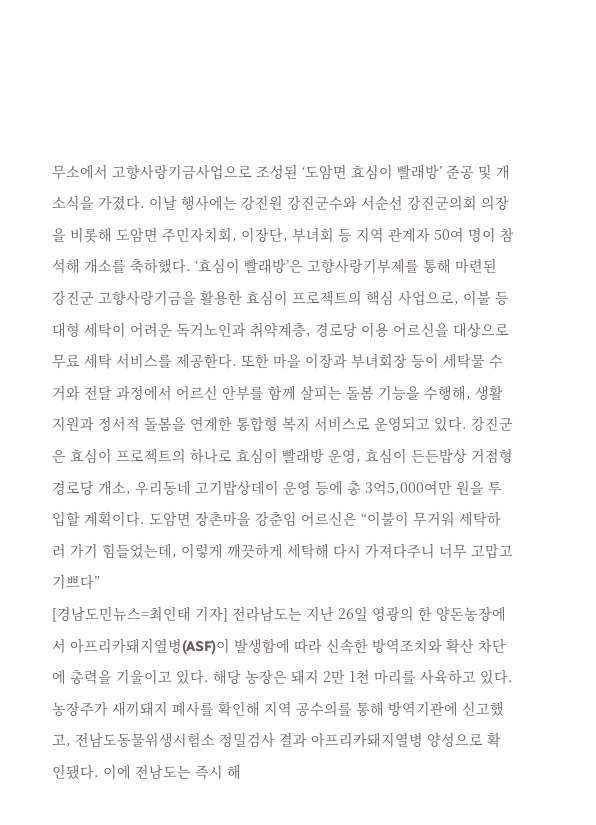무소에서 고향사랑기금사업으로 조성된 ‘도암면 효심이 빨래방’ 준공 및 개소식을 가졌다. 이날 행사에는 강진원 강진군수와 서순선 강진군의회 의장을 비롯해 도암면 주민자치회, 이장단, 부녀회 등 지역 관계자 50여 명이 참석해 개소를 축하했다. ‘효심이 빨래방’은 고향사랑기부제를 통해 마련된 강진군 고향사랑기금을 활용한 효심이 프로젝트의 핵심 사업으로, 이불 등 대형 세탁이 어려운 독거노인과 취약계층, 경로당 이용 어르신을 대상으로 무료 세탁 서비스를 제공한다. 또한 마을 이장과 부녀회장 등이 세탁물 수거와 전달 과정에서 어르신 안부를 함께 살피는 돌봄 기능을 수행해, 생활 지원과 정서적 돌봄을 연계한 통합형 복지 서비스로 운영되고 있다. 강진군은 효심이 프로젝트의 하나로 효심이 빨래방 운영, 효심이 든든밥상 거점형 경로당 개소, 우리동네 고기밥상데이 운영 등에 총 3억5,000여만 원을 투입할 계획이다. 도암면 장촌마을 강춘임 어르신은 “이불이 무거워 세탁하러 가기 힘들었는데, 이렇게 깨끗하게 세탁해 다시 가져다주니 너무 고맙고 기쁘다”
[경남도민뉴스=최인태 기자] 전라남도는 지난 26일 영광의 한 양돈농장에서 아프리카돼지열병(ASF)이 발생함에 따라 신속한 방역조치와 확산 차단에 총력을 기울이고 있다. 해당 농장은 돼지 2만 1천 마리를 사육하고 있다. 농장주가 새끼돼지 폐사를 확인해 지역 공수의를 통해 방역기관에 신고했고, 전남도동물위생시험소 정밀검사 결과 아프리카돼지열병 양성으로 확인됐다. 이에 전남도는 즉시 해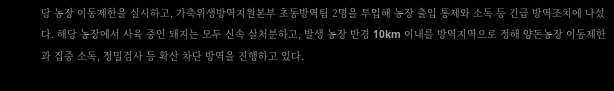당 농장 이동제한을 실시하고, 가축위생방역지원본부 초동방역팀 2명을 투입해 농장 출입 통제와 소독 등 긴급 방역조치에 나섰다. 해당 농장에서 사육 중인 돼지는 모두 신속 살처분하고, 발생 농장 반경 10km 이내를 방역지역으로 정해 양돈농장 이동제한과 집중 소독, 정밀검사 등 확산 차단 방역을 진행하고 있다.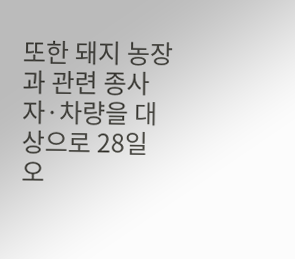또한 돼지 농장과 관련 종사자·차량을 대상으로 28일 오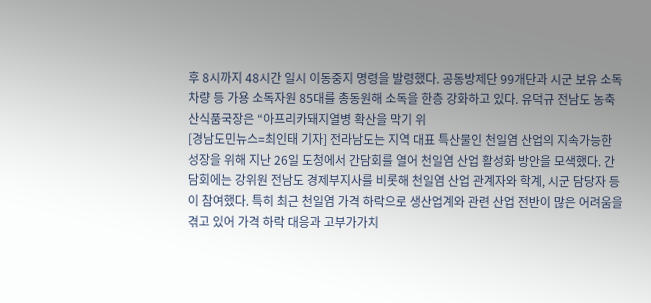후 8시까지 48시간 일시 이동중지 명령을 발령했다. 공동방제단 99개단과 시군 보유 소독차량 등 가용 소독자원 85대를 총동원해 소독을 한층 강화하고 있다. 유덕규 전남도 농축산식품국장은 “아프리카돼지열병 확산을 막기 위
[경남도민뉴스=최인태 기자] 전라남도는 지역 대표 특산물인 천일염 산업의 지속가능한 성장을 위해 지난 26일 도청에서 간담회를 열어 천일염 산업 활성화 방안을 모색했다. 간담회에는 강위원 전남도 경제부지사를 비롯해 천일염 산업 관계자와 학계, 시군 담당자 등이 참여했다. 특히 최근 천일염 가격 하락으로 생산업계와 관련 산업 전반이 많은 어려움을 겪고 있어 가격 하락 대응과 고부가가치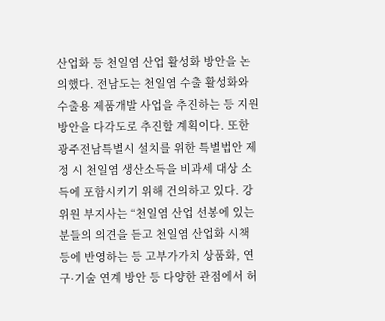산업화 등 천일염 산업 활성화 방안을 논의했다. 전남도는 천일염 수출 활성화와 수출용 제품개발 사업을 추진하는 등 지원 방안을 다각도로 추진할 계획이다. 또한 광주전남특별시 설치를 위한 특별법안 제정 시 천일염 생산소득을 비과세 대상 소득에 포함시키기 위해 건의하고 있다. 강위원 부지사는 “천일염 산업 선봉에 있는 분들의 의견을 듣고 천일염 산업화 시책 등에 반영하는 등 고부가가치 상품화, 연구·기술 연계 방안 등 다양한 관점에서 허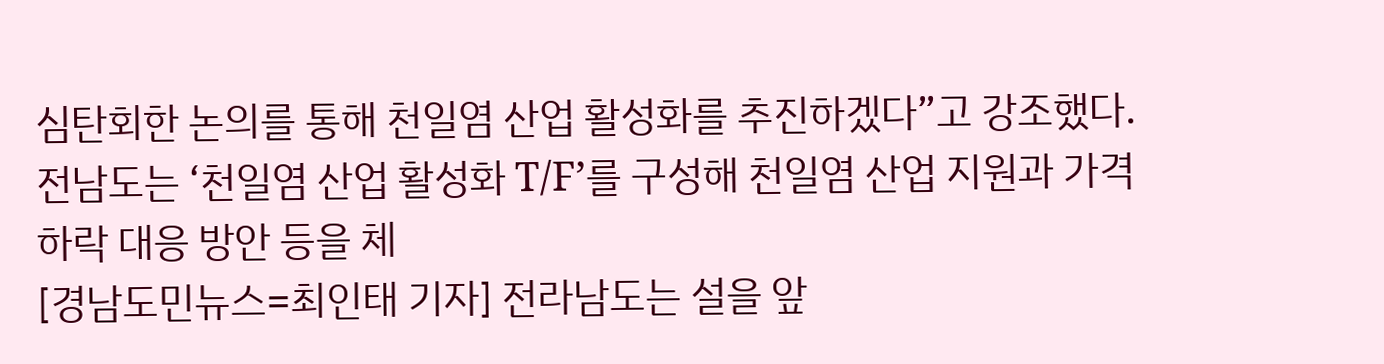심탄회한 논의를 통해 천일염 산업 활성화를 추진하겠다”고 강조했다. 전남도는 ‘천일염 산업 활성화 T/F’를 구성해 천일염 산업 지원과 가격 하락 대응 방안 등을 체
[경남도민뉴스=최인태 기자] 전라남도는 설을 앞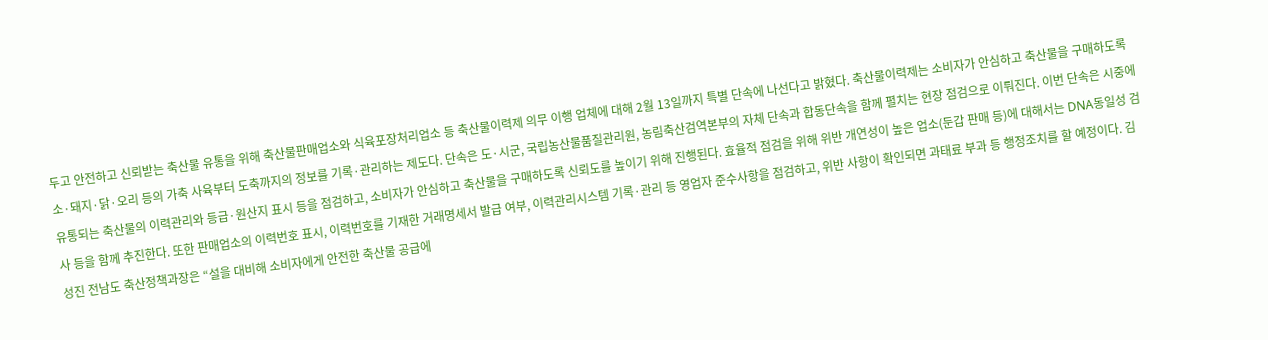두고 안전하고 신뢰받는 축산물 유통을 위해 축산물판매업소와 식육포장처리업소 등 축산물이력제 의무 이행 업체에 대해 2월 13일까지 특별 단속에 나선다고 밝혔다. 축산물이력제는 소비자가 안심하고 축산물을 구매하도록 소·돼지·닭·오리 등의 가축 사육부터 도축까지의 정보를 기록·관리하는 제도다. 단속은 도·시군, 국립농산물품질관리원, 농림축산검역본부의 자체 단속과 합동단속을 함께 펼치는 현장 점검으로 이뤄진다. 이번 단속은 시중에 유통되는 축산물의 이력관리와 등급·원산지 표시 등을 점검하고, 소비자가 안심하고 축산물을 구매하도록 신뢰도를 높이기 위해 진행된다. 효율적 점검을 위해 위반 개연성이 높은 업소(둔갑 판매 등)에 대해서는 DNA동일성 검사 등을 함께 추진한다. 또한 판매업소의 이력번호 표시, 이력번호를 기재한 거래명세서 발급 여부, 이력관리시스템 기록·관리 등 영업자 준수사항을 점검하고, 위반 사항이 확인되면 과태료 부과 등 행정조치를 할 예정이다. 김성진 전남도 축산정책과장은 “설을 대비해 소비자에게 안전한 축산물 공급에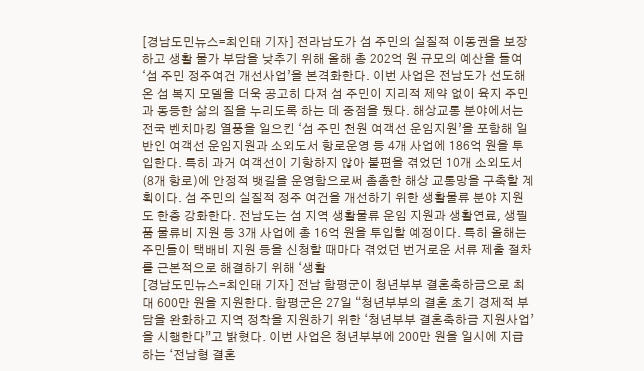[경남도민뉴스=최인태 기자] 전라남도가 섬 주민의 실질적 이동권을 보장하고 생활 물가 부담을 낮추기 위해 올해 총 202억 원 규모의 예산을 들여 ‘섬 주민 정주여건 개선사업’을 본격화한다. 이번 사업은 전남도가 선도해온 섬 복지 모델을 더욱 공고히 다져 섬 주민이 지리적 제약 없이 육지 주민과 동등한 삶의 질을 누리도록 하는 데 중점을 뒀다. 해상교통 분야에서는 전국 벤치마킹 열풍을 일으킨 ‘섬 주민 천원 여객선 운임지원’을 포함해 일반인 여객선 운임지원과 소외도서 항로운영 등 4개 사업에 186억 원을 투입한다. 특히 과거 여객선이 기항하지 않아 불편을 겪었던 10개 소외도서(8개 항로)에 안정적 뱃길을 운영함으로써 촘촘한 해상 교통망을 구축할 계획이다. 섬 주민의 실질적 정주 여건을 개선하기 위한 생활물류 분야 지원도 한층 강화한다. 전남도는 섬 지역 생활물류 운임 지원과 생활연료, 생필품 물류비 지원 등 3개 사업에 총 16억 원을 투입할 예정이다. 특히 올해는 주민들이 택배비 지원 등을 신청할 때마다 겪었던 번거로운 서류 제출 절차를 근본적으로 해결하기 위해 ‘생활
[경남도민뉴스=최인태 기자] 전남 함평군이 청년부부 결혼축하금으로 최대 600만 원을 지원한다. 함평군은 27일 “청년부부의 결혼 초기 경제적 부담을 완화하고 지역 정착을 지원하기 위한 ‘청년부부 결혼축하금 지원사업’을 시행한다”고 밝혔다. 이번 사업은 청년부부에 200만 원을 일시에 지급하는 ‘전남형 결혼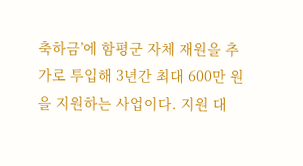축하금’에 함평군 자체 재원을 추가로 투입해 3년간 최대 600만 원을 지원하는 사업이다. 지원 대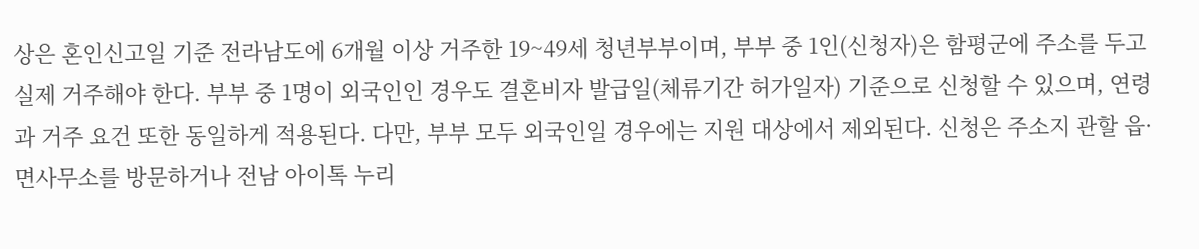상은 혼인신고일 기준 전라남도에 6개월 이상 거주한 19~49세 청년부부이며, 부부 중 1인(신청자)은 함평군에 주소를 두고 실제 거주해야 한다. 부부 중 1명이 외국인인 경우도 결혼비자 발급일(체류기간 허가일자) 기준으로 신청할 수 있으며, 연령과 거주 요건 또한 동일하게 적용된다. 다만, 부부 모두 외국인일 경우에는 지원 대상에서 제외된다. 신청은 주소지 관할 읍·면사무소를 방문하거나 전남 아이톡 누리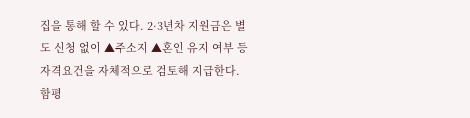집을 통해 할 수 있다. 2·3년차 지원금은 별도 신청 없이 ▲주소지 ▲혼인 유지 여부 등 자격요건을 자체적으로 검토해 지급한다. 함평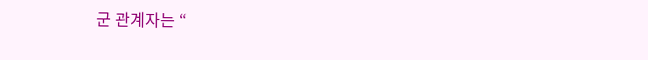군 관계자는 “